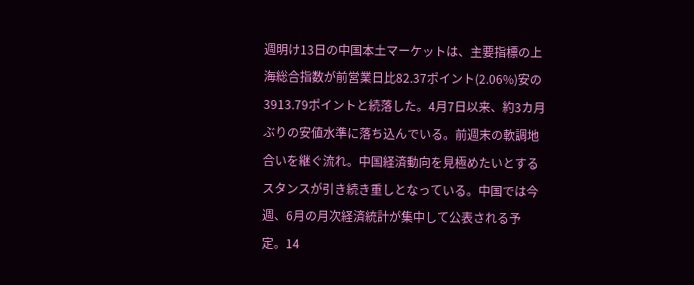週明け13日の中国本土マーケットは、主要指標の上海総合指数が前営業日比82.37ポイント(2.06%)安の3913.79ポイントと続落した。4月7日以来、約3カ月ぶりの安値水準に落ち込んでいる。前週末の軟調地合いを継ぐ流れ。中国経済動向を見極めたいとするスタンスが引き続き重しとなっている。中国では今週、6月の月次経済統計が集中して公表される予定。14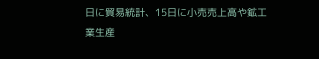日に貿易統計、15日に小売売上高や鉱工業生産